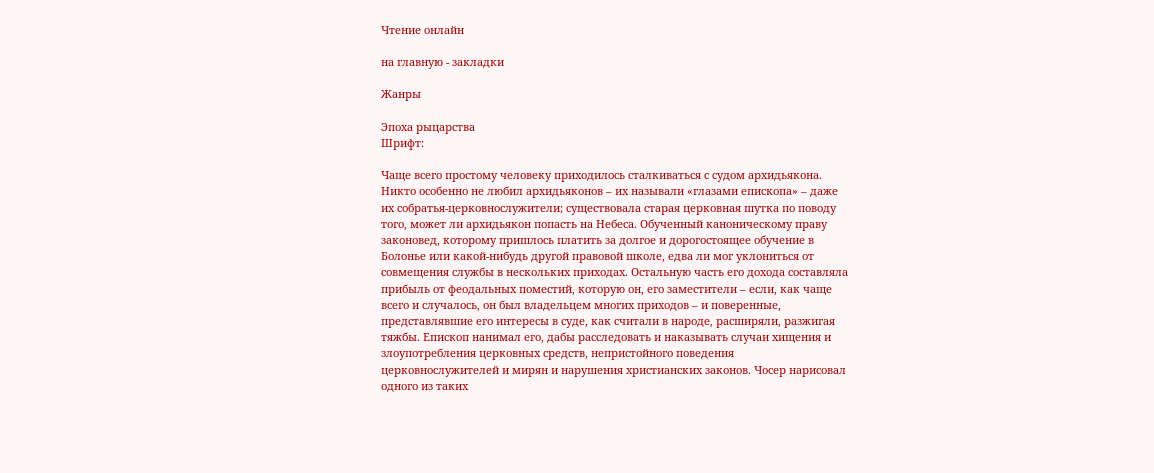Чтение онлайн

на главную - закладки

Жанры

Эпоха рыцарства
Шрифт:

Чаще всего простому человеку приходилось сталкиваться с судом архидьякона. Никто особенно не любил архидьяконов – их называли «глазами епископа» – даже их собратья-церковнослужители; существовала старая церковная шутка по поводу того, может ли архидьякон попасть на Небеса. Обученный каноническому праву законовед, которому пришлось платить за долгое и дорогостоящее обучение в Болонье или какой-нибудь другой правовой школе, едва ли мог уклониться от совмещения службы в нескольких приходах. Остальную часть его дохода составляла прибыль от феодальных поместий, которую он, его заместители – если, как чаще всего и случалось, он был владельцем многих приходов – и поверенные, представлявшие его интересы в суде, как считали в народе, расширяли, разжигая тяжбы. Епископ нанимал его, дабы расследовать и наказывать случаи хищения и злоупотребления церковных средств, непристойного поведения церковнослужителей и мирян и нарушения христианских законов. Чосер нарисовал одного из таких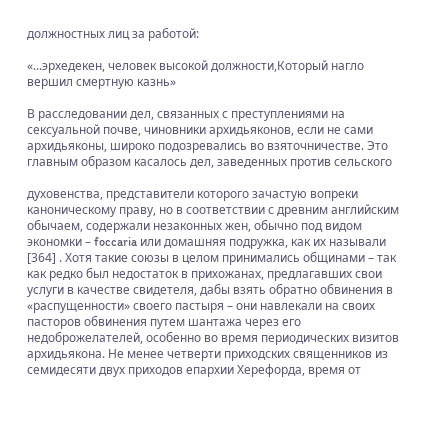должностных лиц за работой:

«...эрхедекен, человек высокой должности,Который нагло вершил смертную казнь»

В расследовании дел, связанных с преступлениями на сексуальной почве, чиновники архидьяконов, если не сами архидьяконы, широко подозревались во взяточничестве. Это главным образом касалось дел, заведенных против сельского

духовенства, представители которого зачастую вопреки каноническому праву, но в соответствии с древним английским обычаем, содержали незаконных жен, обычно под видом экономки – foccaria или домашняя подружка, как их называли [364] . Хотя такие союзы в целом принимались общинами – так как редко был недостаток в прихожанах, предлагавших свои услуги в качестве свидетеля, дабы взять обратно обвинения в «распущенности» своего пастыря – они навлекали на своих пасторов обвинения путем шантажа через его недоброжелателей, особенно во время периодических визитов архидьякона. Не менее четверти приходских священников из семидесяти двух приходов епархии Херефорда, время от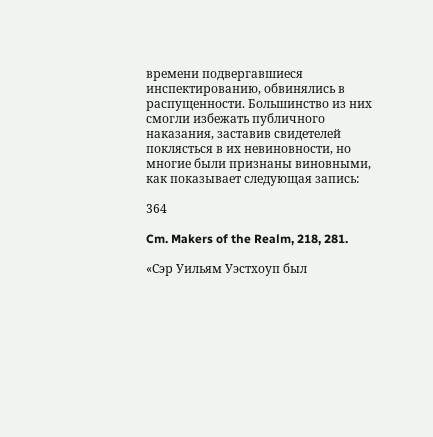времени подвергавшиеся инспектированию, обвинялись в распущенности. Большинство из них смогли избежать публичного наказания, заставив свидетелей поклясться в их невиновности, но многие были признаны виновными, как показывает следующая запись:

364

Cm. Makers of the Realm, 218, 281.

«Сэр Уильям Уэстхоуп был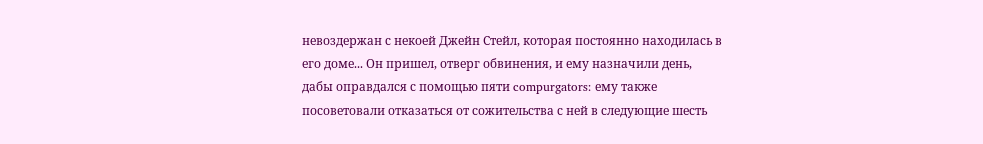невоздержан с некоей Джейн Стейл, которая постоянно находилась в его доме... Он пришел, отверг обвинения, и ему назначили день, дабы оправдался с помощью пяти compurgators: ему также посоветовали отказаться от сожительства с ней в следующие шесть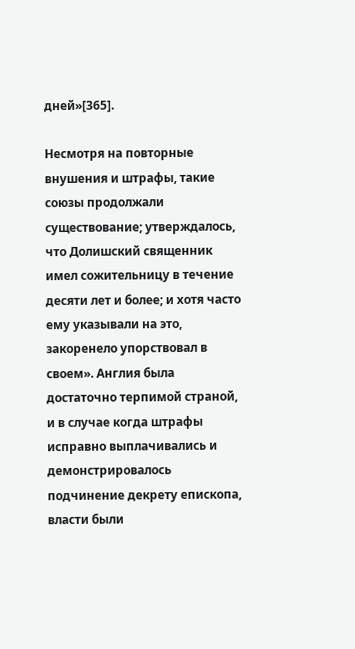дней»[365].

Несмотря на повторные внушения и штрафы, такие союзы продолжали существование; утверждалось, что Долишский священник имел сожительницу в течение десяти лет и более; и хотя часто ему указывали на это, закоренело упорствовал в своем». Англия была достаточно терпимой страной, и в случае когда штрафы исправно выплачивались и демонстрировалось подчинение декрету епископа, власти были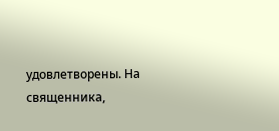удовлетворены. На священника,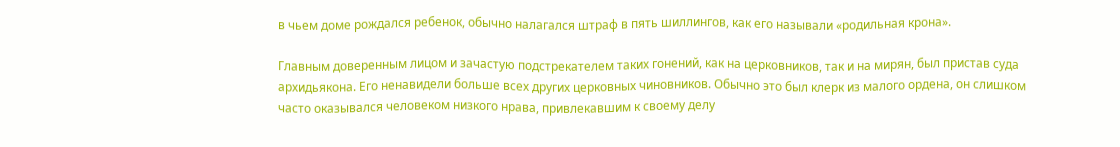в чьем доме рождался ребенок, обычно налагался штраф в пять шиллингов, как его называли «родильная крона».

Главным доверенным лицом и зачастую подстрекателем таких гонений, как на церковников, так и на мирян, был пристав суда архидьякона. Его ненавидели больше всех других церковных чиновников. Обычно это был клерк из малого ордена, он слишком часто оказывался человеком низкого нрава, привлекавшим к своему делу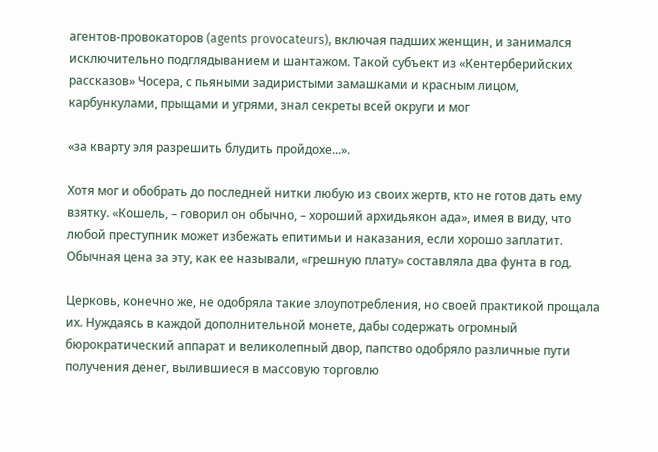агентов-провокаторов (agents provocateurs), включая падших женщин, и занимался исключительно подглядыванием и шантажом. Такой субъект из «Кентерберийских рассказов» Чосера, с пьяными задиристыми замашками и красным лицом, карбункулами, прыщами и угрями, знал секреты всей округи и мог

«за кварту эля разрешить блудить пройдохе...».

Хотя мог и обобрать до последней нитки любую из своих жертв, кто не готов дать ему взятку. «Кошель, – говорил он обычно, – хороший архидьякон ада», имея в виду, что любой преступник может избежать епитимьи и наказания, если хорошо заплатит. Обычная цена за эту, как ее называли, «грешную плату» составляла два фунта в год.

Церковь, конечно же, не одобряла такие злоупотребления, но своей практикой прощала их. Нуждаясь в каждой дополнительной монете, дабы содержать огромный бюрократический аппарат и великолепный двор, папство одобряло различные пути получения денег, вылившиеся в массовую торговлю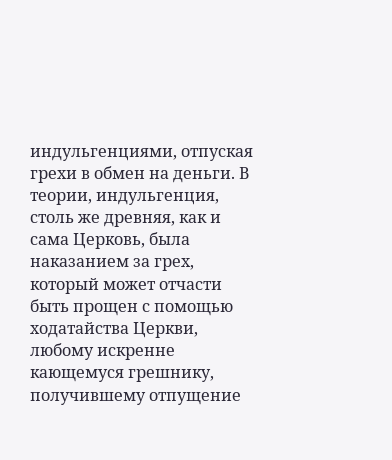индульгенциями, отпуская грехи в обмен на деньги. В теории, индульгенция, столь же древняя, как и сама Церковь, была наказанием за грех, который может отчасти быть прощен с помощью ходатайства Церкви, любому искренне кающемуся грешнику, получившему отпущение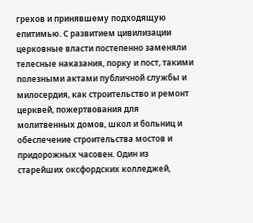грехов и принявшему подходящую епитимью. С развитием цивилизации церковные власти постепенно заменяли телесные наказания, порку и пост, такими полезными актами публичной службы и милосердия, как строительство и ремонт церквей, пожертвования для молитвенных домов, школ и больниц и обеспечение строительства мостов и придорожных часовен. Один из старейших оксфордских колледжей,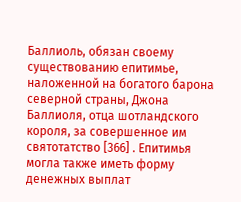Баллиоль, обязан своему существованию епитимье, наложенной на богатого барона северной страны, Джона Баллиоля, отца шотландского короля, за совершенное им святотатство [366] . Епитимья могла также иметь форму денежных выплат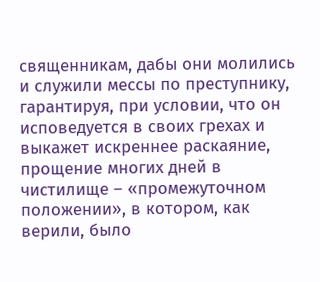священникам, дабы они молились и служили мессы по преступнику, гарантируя, при условии, что он исповедуется в своих грехах и выкажет искреннее раскаяние, прощение многих дней в чистилище – «промежуточном положении», в котором, как верили, было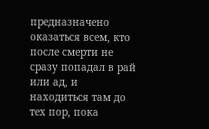предназначено оказаться всем, кто после смерти не сразу попадал в рай или ад, и находиться там до тех пор, пока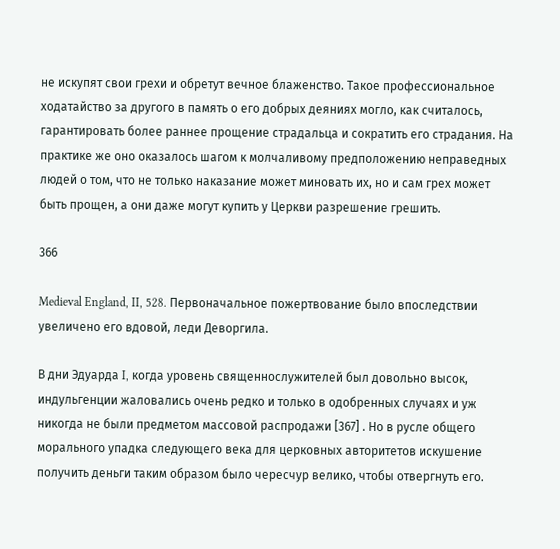не искупят свои грехи и обретут вечное блаженство. Такое профессиональное ходатайство за другого в память о его добрых деяниях могло, как считалось, гарантировать более раннее прощение страдальца и сократить его страдания. На практике же оно оказалось шагом к молчаливому предположению неправедных людей о том, что не только наказание может миновать их, но и сам грех может быть прощен, а они даже могут купить у Церкви разрешение грешить.

366

Medieval England, II, 528. Первоначальное пожертвование было впоследствии увеличено его вдовой, леди Деворгила.

В дни Эдуарда I, когда уровень священнослужителей был довольно высок, индульгенции жаловались очень редко и только в одобренных случаях и уж никогда не были предметом массовой распродажи [367] . Но в русле общего морального упадка следующего века для церковных авторитетов искушение получить деньги таким образом было чересчур велико, чтобы отвергнуть его.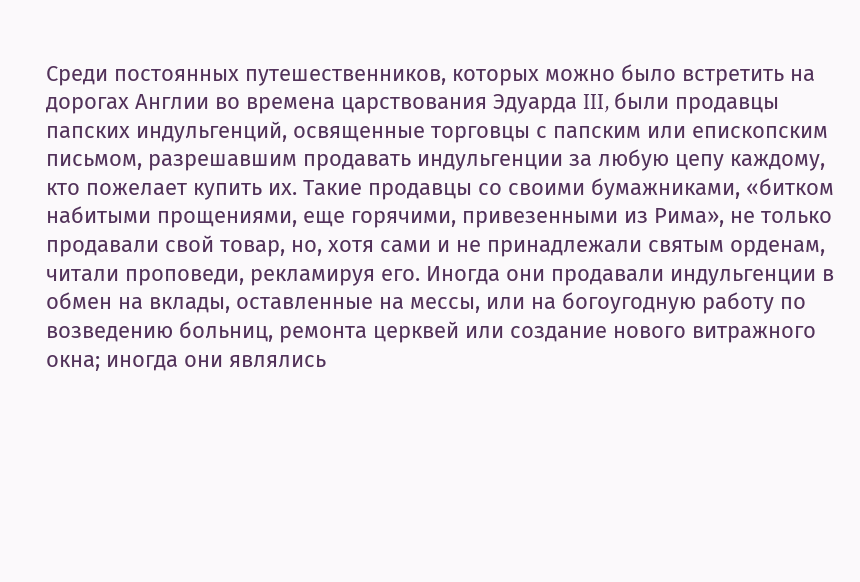Среди постоянных путешественников, которых можно было встретить на дорогах Англии во времена царствования Эдуарда III, были продавцы папских индульгенций, освященные торговцы с папским или епископским письмом, разрешавшим продавать индульгенции за любую цепу каждому, кто пожелает купить их. Такие продавцы со своими бумажниками, «битком набитыми прощениями, еще горячими, привезенными из Рима», не только продавали свой товар, но, хотя сами и не принадлежали святым орденам, читали проповеди, рекламируя его. Иногда они продавали индульгенции в обмен на вклады, оставленные на мессы, или на богоугодную работу по возведению больниц, ремонта церквей или создание нового витражного окна; иногда они являлись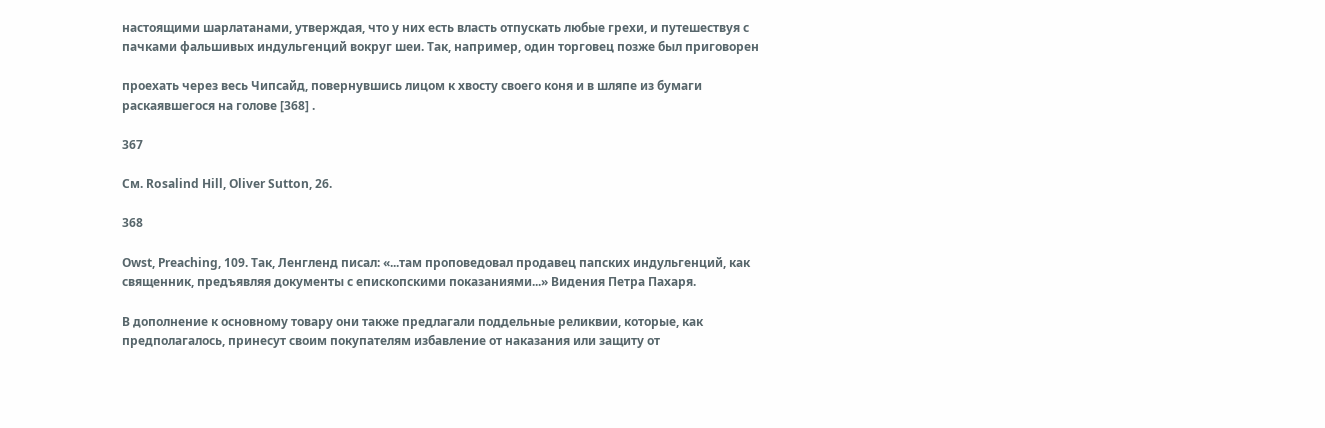настоящими шарлатанами, утверждая, что у них есть власть отпускать любые грехи, и путешествуя с пачками фальшивых индульгенций вокруг шеи. Так, например, один торговец позже был приговорен

проехать через весь Чипсайд, повернувшись лицом к хвосту своего коня и в шляпе из бумаги раскаявшегося на голове [368] .

367

См. Rosalind Hill, Oliver Sutton, 26.

368

Owst, Preaching, 109. Так, Ленгленд писал: «...там проповедовал продавец папских индульгенций, как священник, предъявляя документы с епископскими показаниями...» Видения Петра Пахаря.

В дополнение к основному товару они также предлагали поддельные реликвии, которые, как предполагалось, принесут своим покупателям избавление от наказания или защиту от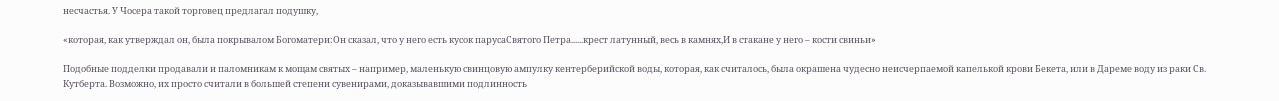несчастья. У Чосера такой торговец предлагал подушку,

«которая, как утверждал он, была покрывалом Богоматери:Он сказал, что у него есть кусок парусаСвятого Петра......крест латунный, весь в камнях,И в стакане у него – кости свиньи»

Подобные подделки продавали и паломникам к мощам святых – например, маленькую свинцовую ампулку кентерберийской воды, которая, как считалось, была окрашена чудесно неисчерпаемой капелькой крови Бекета, или в Дареме воду из раки Св. Кутберта. Возможно, их просто считали в большей степени сувенирами, доказывавшими подлинность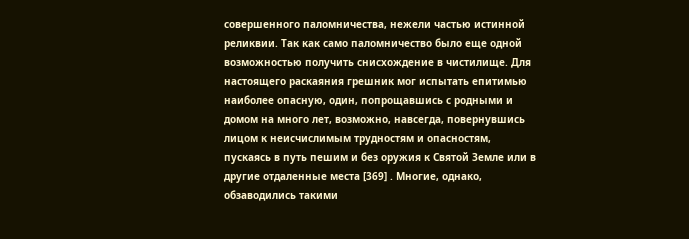совершенного паломничества, нежели частью истинной реликвии. Так как само паломничество было еще одной возможностью получить снисхождение в чистилище. Для настоящего раскаяния грешник мог испытать епитимью наиболее опасную, один, попрощавшись с родными и домом на много лет, возможно, навсегда, повернувшись лицом к неисчислимым трудностям и опасностям, пускаясь в путь пешим и без оружия к Святой Земле или в другие отдаленные места [369] . Многие, однако, обзаводились такими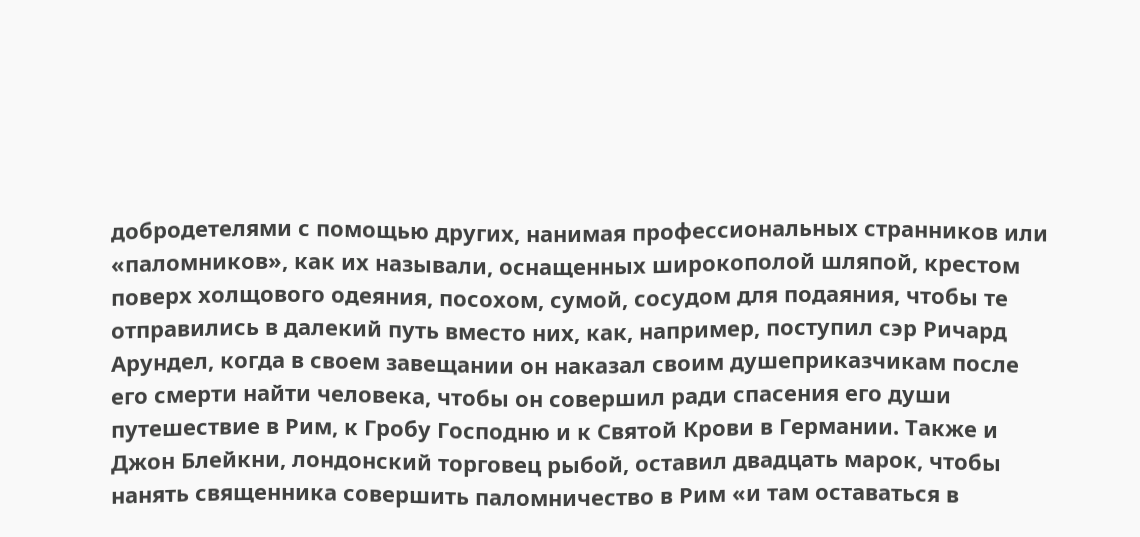добродетелями с помощью других, нанимая профессиональных странников или «паломников», как их называли, оснащенных широкополой шляпой, крестом поверх холщового одеяния, посохом, сумой, сосудом для подаяния, чтобы те отправились в далекий путь вместо них, как, например, поступил сэр Ричард Арундел, когда в своем завещании он наказал своим душеприказчикам после его смерти найти человека, чтобы он совершил ради спасения его души путешествие в Рим, к Гробу Господню и к Святой Крови в Германии. Также и Джон Блейкни, лондонский торговец рыбой, оставил двадцать марок, чтобы нанять священника совершить паломничество в Рим «и там оставаться в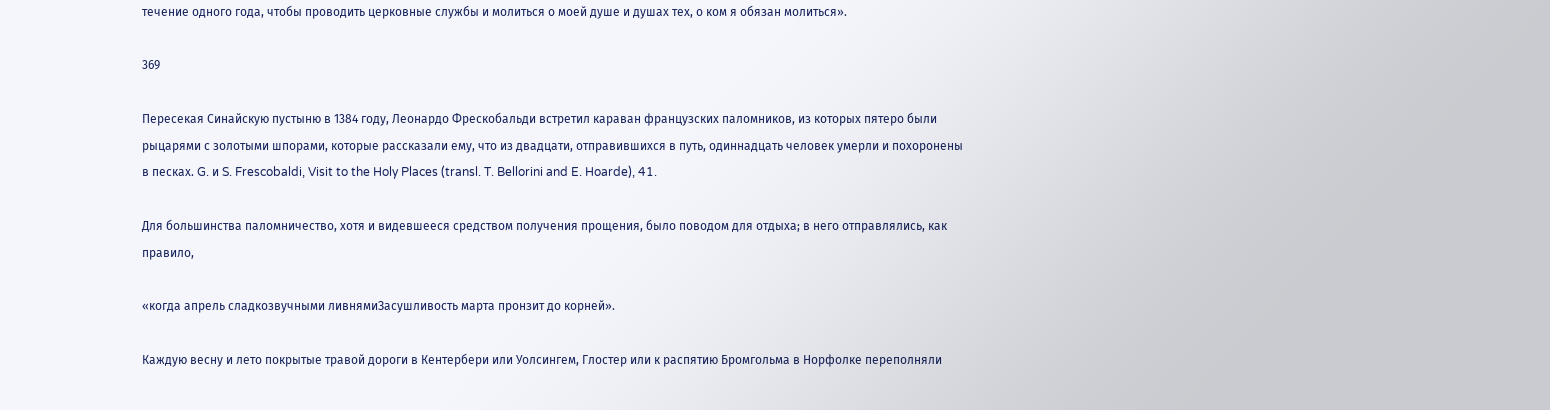течение одного года, чтобы проводить церковные службы и молиться о моей душе и душах тех, о ком я обязан молиться».

369

Пересекая Синайскую пустыню в 1384 году, Леонардо Фрескобальди встретил караван французских паломников, из которых пятеро были рыцарями с золотыми шпорами, которые рассказали ему, что из двадцати, отправившихся в путь, одиннадцать человек умерли и похоронены в песках. G. и S. Frescobaldi, Visit to the Holy Places (transl. T. Bellorini and E. Hoarde), 41.

Для большинства паломничество, хотя и видевшееся средством получения прощения, было поводом для отдыха; в него отправлялись, как правило,

«когда апрель сладкозвучными ливнямиЗасушливость марта пронзит до корней».

Каждую весну и лето покрытые травой дороги в Кентербери или Уолсингем, Глостер или к распятию Бромгольма в Норфолке переполняли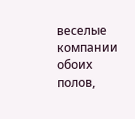веселые компании обоих полов,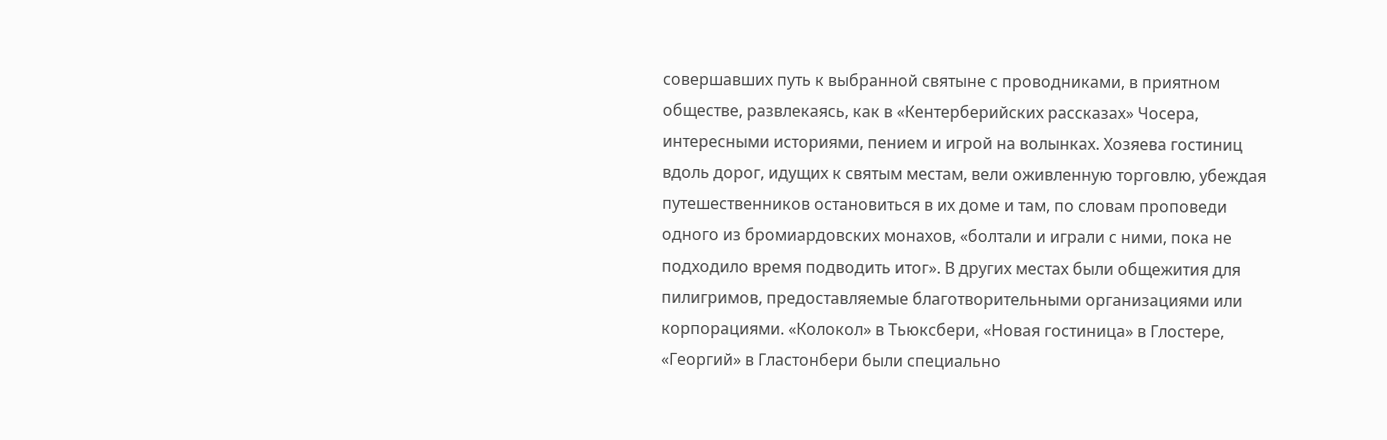совершавших путь к выбранной святыне с проводниками, в приятном обществе, развлекаясь, как в «Кентерберийских рассказах» Чосера, интересными историями, пением и игрой на волынках. Хозяева гостиниц вдоль дорог, идущих к святым местам, вели оживленную торговлю, убеждая путешественников остановиться в их доме и там, по словам проповеди одного из бромиардовских монахов, «болтали и играли с ними, пока не подходило время подводить итог». В других местах были общежития для пилигримов, предоставляемые благотворительными организациями или корпорациями. «Колокол» в Тьюксбери, «Новая гостиница» в Глостере, «Георгий» в Гластонбери были специально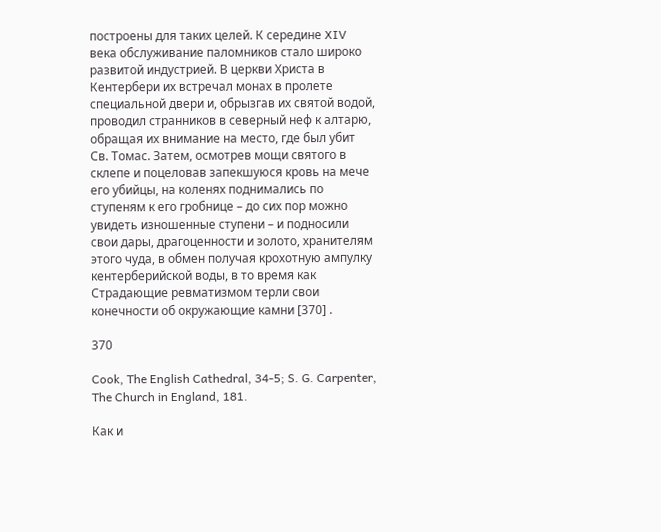построены для таких целей. К середине XIV века обслуживание паломников стало широко развитой индустрией. В церкви Христа в Кентербери их встречал монах в пролете специальной двери и, обрызгав их святой водой, проводил странников в северный неф к алтарю, обращая их внимание на место, где был убит Св. Томас. Затем, осмотрев мощи святого в склепе и поцеловав запекшуюся кровь на мече его убийцы, на коленях поднимались по ступеням к его гробнице – до сих пор можно увидеть изношенные ступени – и подносили свои дары, драгоценности и золото, хранителям этого чуда, в обмен получая крохотную ампулку кентерберийской воды, в то время как Страдающие ревматизмом терли свои конечности об окружающие камни [370] .

370

Cook, The English Cathedral, 34-5; S. G. Carpenter, The Church in England, 181.

Как и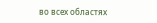во всех областях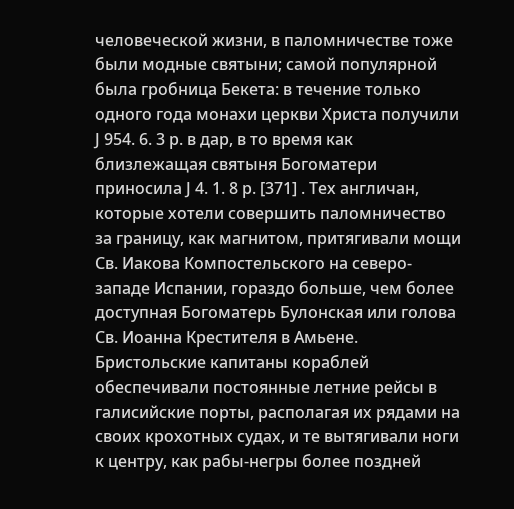человеческой жизни, в паломничестве тоже были модные святыни; самой популярной была гробница Бекета: в течение только одного года монахи церкви Христа получили Ј 954. 6. 3 р. в дар, в то время как близлежащая святыня Богоматери приносила Ј 4. 1. 8 р. [371] . Тех англичан, которые хотели совершить паломничество за границу, как магнитом, притягивали мощи Св. Иакова Компостельского на северо-западе Испании, гораздо больше, чем более доступная Богоматерь Булонская или голова Св. Иоанна Крестителя в Амьене. Бристольские капитаны кораблей обеспечивали постоянные летние рейсы в галисийские порты, располагая их рядами на своих крохотных судах, и те вытягивали ноги к центру, как рабы-негры более поздней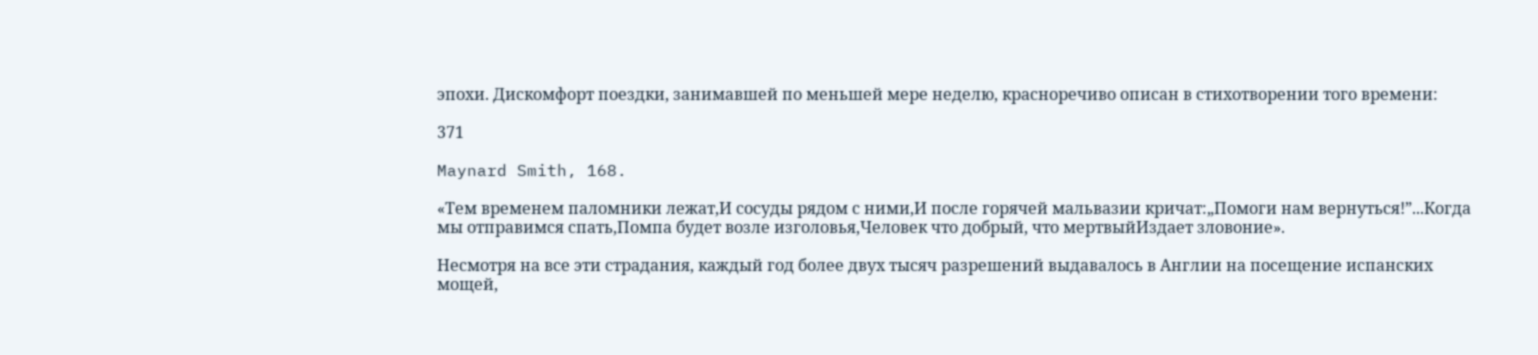эпохи. Дискомфорт поездки, занимавшей по меньшей мере неделю, красноречиво описан в стихотворении того времени:

371

Maynard Smith, 168.

«Тем временем паломники лежат,И сосуды рядом с ними,И после горячей мальвазии кричат:„Помоги нам вернуться!”...Когда мы отправимся спать,Помпа будет возле изголовья,Человек что добрый, что мертвыйИздает зловоние».

Несмотря на все эти страдания, каждый год более двух тысяч разрешений выдавалось в Англии на посещение испанских мощей,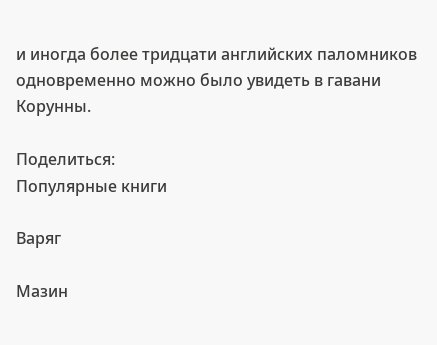и иногда более тридцати английских паломников одновременно можно было увидеть в гавани Корунны.

Поделиться:
Популярные книги

Варяг

Мазин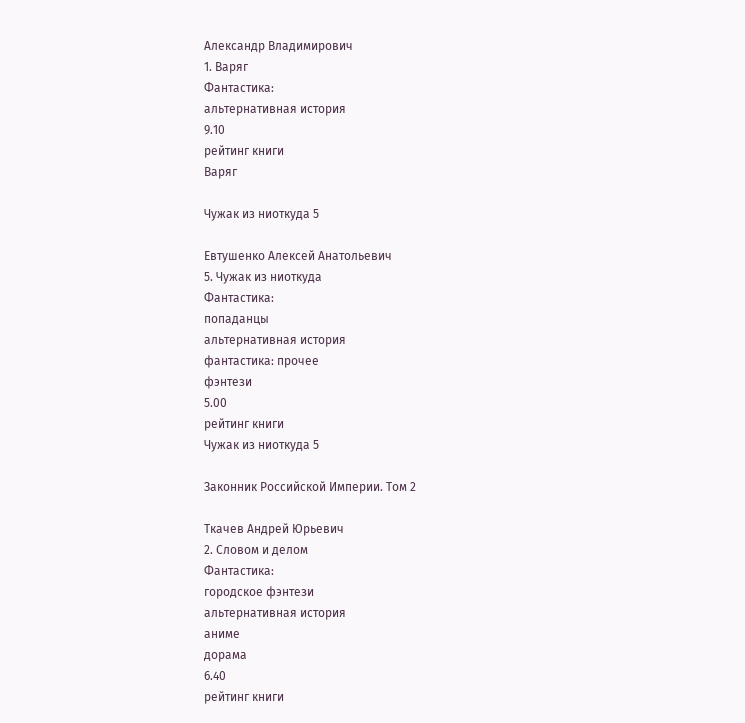Александр Владимирович
1. Варяг
Фантастика:
альтернативная история
9.10
рейтинг книги
Варяг

Чужак из ниоткуда 5

Евтушенко Алексей Анатольевич
5. Чужак из ниоткуда
Фантастика:
попаданцы
альтернативная история
фантастика: прочее
фэнтези
5.00
рейтинг книги
Чужак из ниоткуда 5

Законник Российской Империи. Том 2

Ткачев Андрей Юрьевич
2. Словом и делом
Фантастика:
городское фэнтези
альтернативная история
аниме
дорама
6.40
рейтинг книги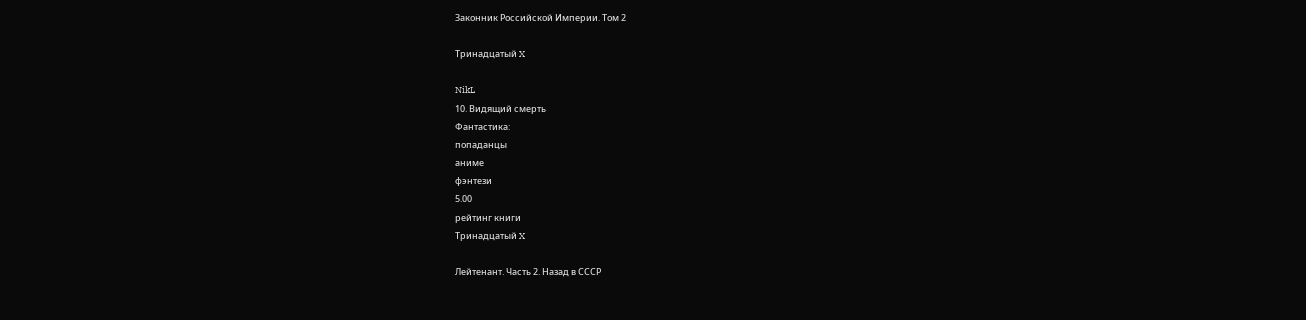Законник Российской Империи. Том 2

Тринадцатый X

NikL
10. Видящий смерть
Фантастика:
попаданцы
аниме
фэнтези
5.00
рейтинг книги
Тринадцатый X

Лейтенант. Часть 2. Назад в СССР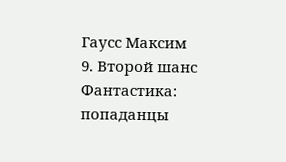Гаусс Максим
9. Второй шанс
Фантастика:
попаданцы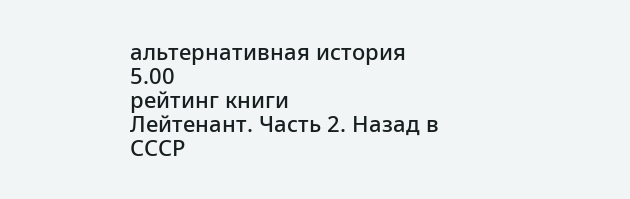альтернативная история
5.00
рейтинг книги
Лейтенант. Часть 2. Назад в СССР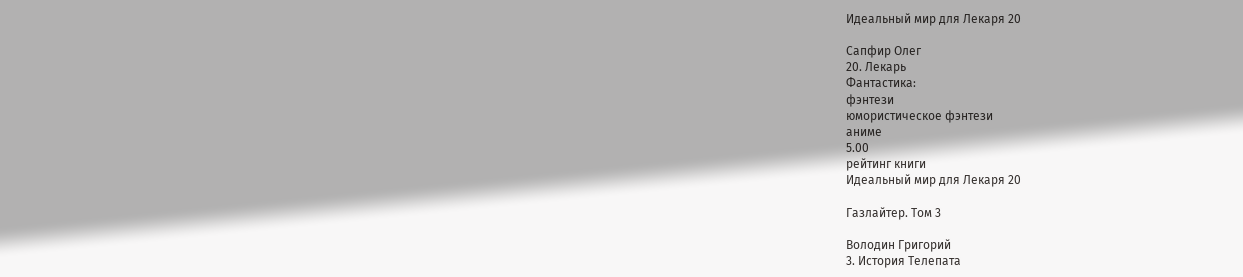Идеальный мир для Лекаря 20

Сапфир Олег
20. Лекарь
Фантастика:
фэнтези
юмористическое фэнтези
аниме
5.00
рейтинг книги
Идеальный мир для Лекаря 20

Газлайтер. Том 3

Володин Григорий
3. История Телепата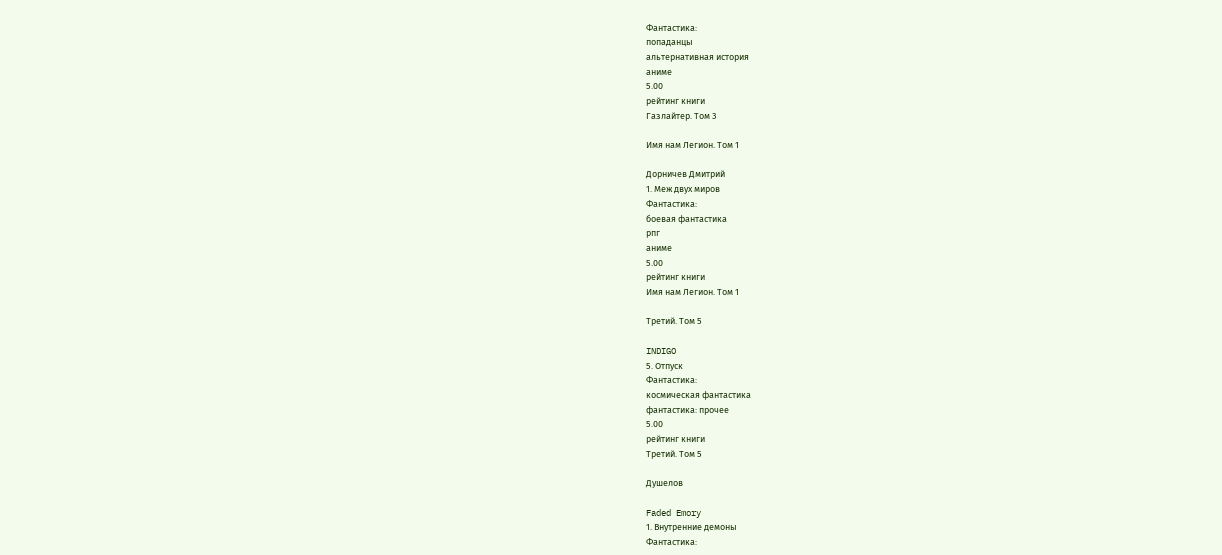Фантастика:
попаданцы
альтернативная история
аниме
5.00
рейтинг книги
Газлайтер. Том 3

Имя нам Легион. Том 1

Дорничев Дмитрий
1. Меж двух миров
Фантастика:
боевая фантастика
рпг
аниме
5.00
рейтинг книги
Имя нам Легион. Том 1

Третий. Том 5

INDIGO
5. Отпуск
Фантастика:
космическая фантастика
фантастика: прочее
5.00
рейтинг книги
Третий. Том 5

Душелов

Faded Emory
1. Внутренние демоны
Фантастика: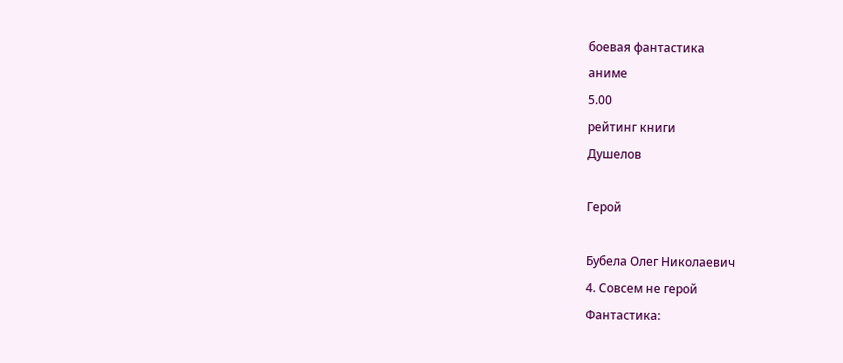боевая фантастика
аниме
5.00
рейтинг книги
Душелов

Герой

Бубела Олег Николаевич
4. Совсем не герой
Фантастика: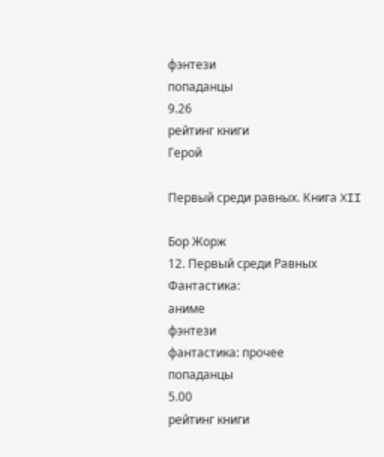фэнтези
попаданцы
9.26
рейтинг книги
Герой

Первый среди равных. Книга XII

Бор Жорж
12. Первый среди Равных
Фантастика:
аниме
фэнтези
фантастика: прочее
попаданцы
5.00
рейтинг книги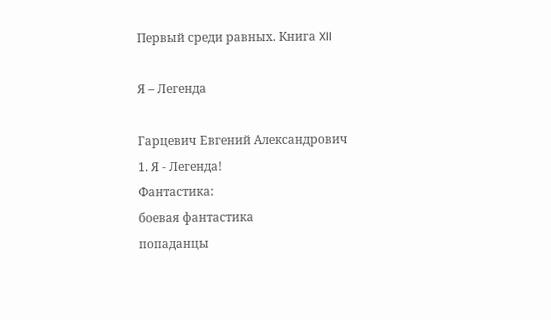Первый среди равных. Книга XII

Я – Легенда

Гарцевич Евгений Александрович
1. Я - Легенда!
Фантастика:
боевая фантастика
попаданцы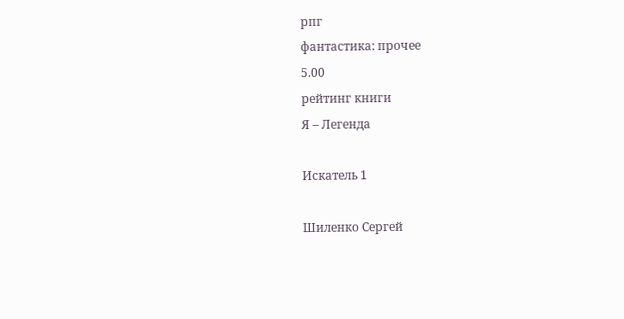рпг
фантастика: прочее
5.00
рейтинг книги
Я – Легенда

Искатель 1

Шиленко Сергей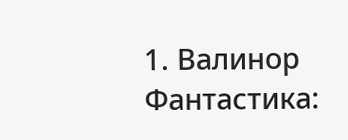1. Валинор
Фантастика: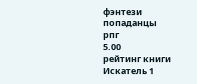фэнтези
попаданцы
рпг
5.00
рейтинг книги
Искатель 1